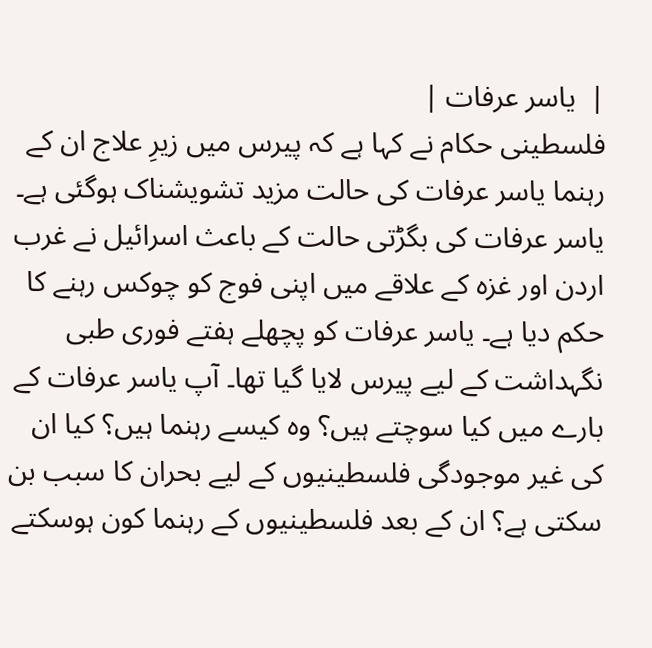|  یاسر عرفات |
فلسطینی حکام نے کہا ہے کہ پیرس میں زیرِ علاج ان کے رہنما یاسر عرفات کی حالت مزید تشویشناک ہوگئی ہے۔ یاسر عرفات کی بگڑتی حالت کے باعث اسرائیل نے غرب اردن اور غزہ کے علاقے میں اپنی فوج کو چوکس رہنے کا حکم دیا ہے۔ یاسر عرفات کو پچھلے ہفتے فوری طبی نگہداشت کے لیے پیرس لایا گیا تھا۔ آپ یاسر عرفات کے بارے میں کیا سوچتے ہیں؟ وہ کیسے رہنما ہیں؟ کیا ان کی غیر موجودگی فلسطینیوں کے لیے بحران کا سبب بن سکتی ہے؟ ان کے بعد فلسطینیوں کے رہنما کون ہوسکتے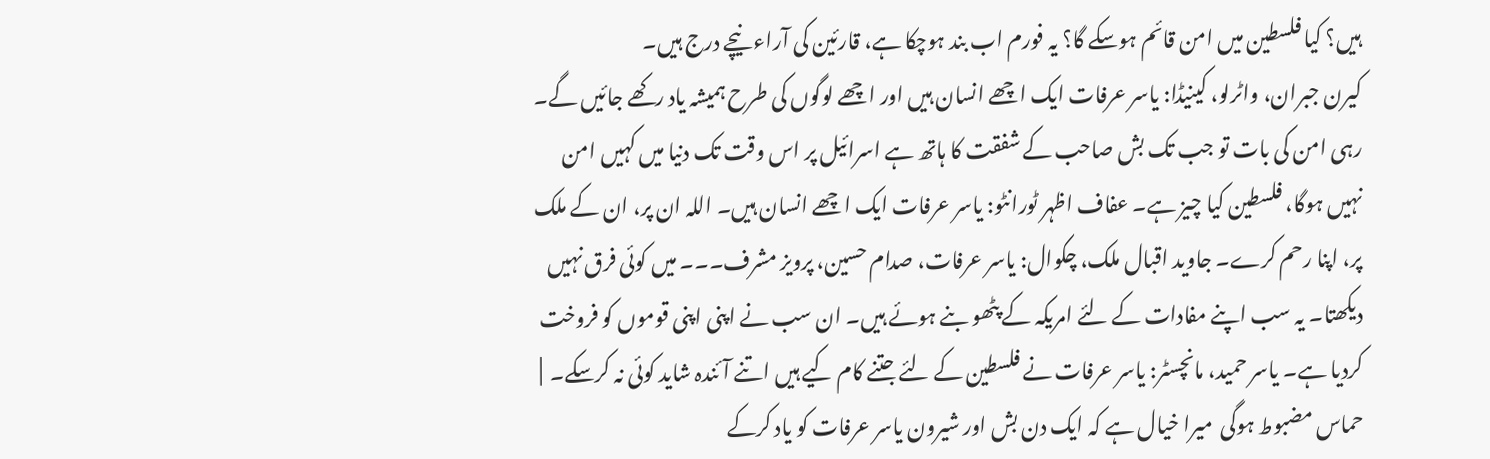ہیں؟ کیا فلسطین میں امن قائم ہوسکے گا؟ یہ فورم اب بند ہوچکا ہے، قارئین کی آراء نیچے درج ہیں۔
کیرن جبران، واٹرلو، کینیڈا: یاسر عرفات ایک اچھے انسان ہیں اور اچھے لوگوں کی طرح ہمیشہ یاد رکھے جائیں گے۔ رہی امن کی بات تو جب تک بش صاحب کے شفقت کا ہاتھ ہے اسرائیل پر اس وقت تک دنیا میں کہیں امن نہیں ہوگا، فلسطین کیا چیز ہے۔ عفاف اظہر ٹورانٹو: یاسر عرفات ایک اچھے انسان ہیں۔ اللہ ان پر، ان کے ملک پر، اپنا رحم کرے۔ جاوید اقبال ملک، چکوال: یاسر عرفات، صدام حسین، پرویز مشرف۔۔۔ میں کوئی فرق نہیں دیکھتا۔ یہ سب اپنے مفادات کے لئے امریکہ کے پٹھو بنے ہوئے ہیں۔ ان سب نے اپنی اپنی قوموں کو فروخت کردیا ہے۔ یاسر حمید، مانچسٹر: یاسر عرفات نے فلسطین کے لئے جتنے کام کیے ہیں اتنے آئندہ شاید کوئی نہ کرسکے۔  | حماس مضبوط ہوگی  میرا خیال ہے کہ ایک دن بش اور شیرون یاسر عرفات کو یاد کرکے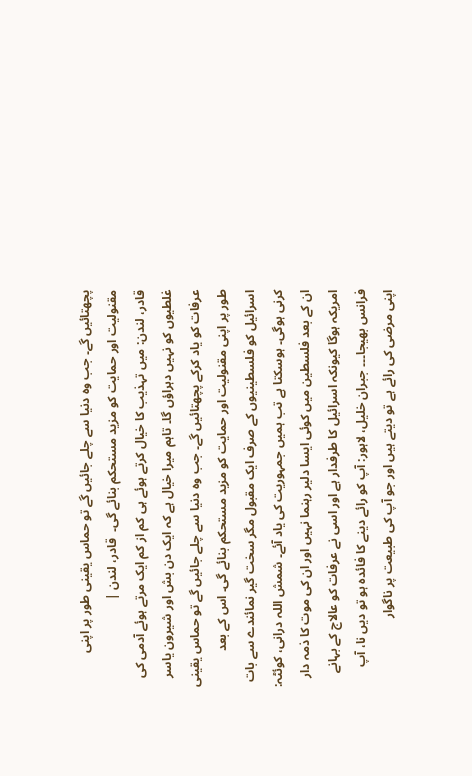پچھتائیں گے۔ جب وہ دنیا سے چلے جائیں گے تو حماس یقینی طور پر اپنی مقنولیت اور حمایت کو مزید مستحکم بنائے گی۔  قادر، لندن |
قادر، لندن: میں تہذیب کا خیال کرتے ہوئے ہی کم از کم ایک مرتے ہوئے آدمی کی غلطیوں کو نہیں دہراؤں گا۔ تاہم میرا خیال ہے کہ ایک دن بش اور شیرون یاسر عرفات کو یاد کرکے پچھتائیں گے۔ جب وہ دنیا سے چلے جائیں گے تو حماس یقینی طور پر اپنی مقنولیت اور حمایت کو مزید مستحکم بنائے گی۔ اس کے بعد اسرائیل کو فلسطینیوں کے صرف ایک مقبول مگر سخت گیر نمائندے سے بات کرنی ہوگی۔ ہوسکتا ہے تب ہمیں جمہوریت کی یاد آئے۔ شمش اللہ درانی، کوئٹہ: ان کے بعد فلسطین میں کوئی ایسا دلیر رہنما نہیں اور ان کی موت کا ذمہ دار امریکہ ہوگا کیونکہ اسرائیل کا طرفدار ہے اور اسی نے عرفات کو عالاج کے بہانے فرانس بھیجا۔۔۔ جبران خلیل، لاہور: آپ کو رائے دینے کا فائدہ ہو تو دیں نا، آپ اپنی مرضی کی رائے ہے تو دیتے ہیں اور جو آپ کی طبیعت پر ناگوار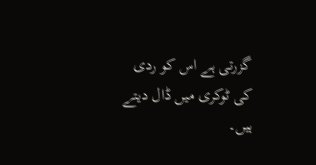گزرتی ہے اس کو ردی کی ٹوکری میں ڈال دیتے ہیں۔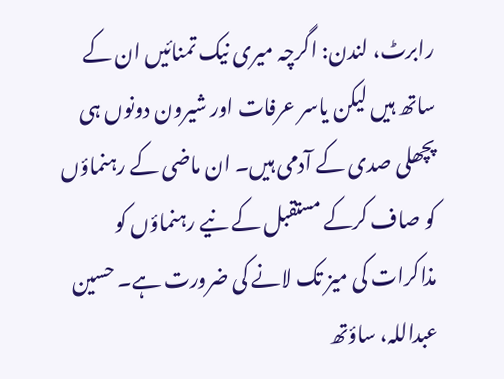رابرٹ، لندن: اگرچہ میری نیک تمنائیں ان کے ساتھ ہیں لیکن یاسر عرفات اور شیرون دونوں ہی پچھلی صدی کے آدمی ہیں۔ ان ماضی کے رہنماؤں کو صاف کرکے مستقبل کے نیے رہنماؤں کو مذاکرات کی میز تک لانے کی ضرورت ہے۔ حسین عبداللہ، ساؤتھ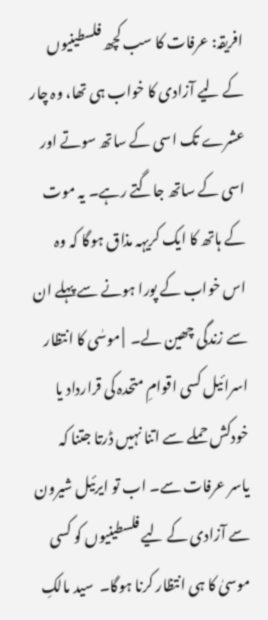افریقہ: عرفات کا سب کچھ فلسطینیوں کے لیے آزادی کا خواب ہی تھا، وہ چار عشرے تک اسی کے ساتھ سوتے اور اسی کے ساتھ جاگتے رہے۔ یہ موت کے ہاتھ کا ایک کریہہ مذاق ہوگا کہ وہ اس خواب کے پورا ہونے سے پہلے ان سے زندگی چھین لے۔  | موسٰی کا انتظار  اسرائیل کسی اقوامِ متحدہ کی قرارداد یا خودکش حملے سے اتنا نہیں ڈرتا جتنا کہ یاسر عرفات سے۔ اب تو ایرئیل شیرون سے آزادی کے لیے فلسطینیوں کو کسی موسیٰ کا ہی انتظار کرنا ہوگا۔  سید مالکِ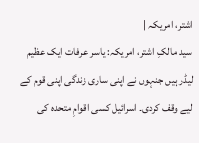اشتر، امریکہ |
سید مالکِ اشتر، امریکہ: یاسر عرفات ایک عظیم لیڈر ہیں جنہوں نے اپنی ساری زندگی اپنی قوم کے لیے وقف کردی۔ اسرائیل کسی اقوامِ متحدہ کی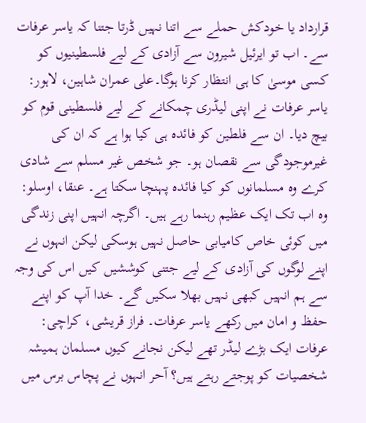قرارداد یا خودکش حملے سے اتنا نہیں ڈرتا جتنا کہ یاسر عرفات سے۔ اب تو ایرئیل شیرون سے آزادی کے لیے فلسطینیوں کو کسی موسیٰ کا ہی انتظار کرنا ہوگا۔علی عمران شاہین، لاہور: یاسر عرفات نے اپنی لیڈری چمکانے کے لیے فلسطینی قوم کو بیچ دیا۔ ان سے فلطین کو فائدہ ہی کیا ہوا ہے کہ ان کی غیرموجودگی سے نقصان ہو۔ جو شخص غیر مسلم سے شادی کرے وہ مسلمانوں کو کیا فائدہ پہنچا سکتا ہے۔ عنقا، اوسلو: وہ اب تک ایک عظیم رہنما رہے ہیں۔ اگرچہ انہیں اپنی زندگی میں کوئی خاص کامیابی حاصل نہیں ہوسکی لیکن انہوں نے اپنے لوگوں کی آزادی کے لیے جتنی کوششیں کیں اس کی وجہ سے ہم انہیں کبھی نہیں بھلا سکیں گے۔ خدا آپ کو اپنے حفظ و امان میں رکھے یاسر عرفات۔ فراز قریشی، کراچی: عرفات ایک بڑے لیڈر تھے لیکن نجانے کیوں مسلمان ہمیشہ شخصیات کو پوجتے رہتے ہیں؟ آحر انہوں نے پچاس برس میں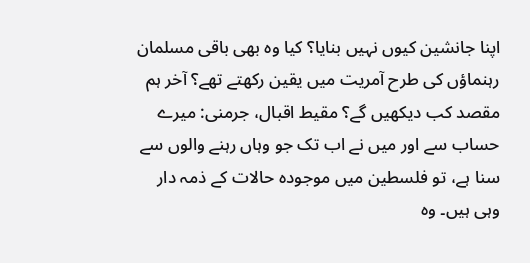اپنا جانشین کیوں نہیں بنایا؟ کیا وہ بھی باقی مسلمان رہنماؤں کی طرح آمریت میں یقین رکھتے تھے؟ آخر ہم مقصد کب دیکھیں گے؟ مقیط اقبال، جرمنی: میرے حساب سے اور میں نے اب تک جو وہاں رہنے والوں سے سنا ہے، تو فلسطین میں موجودہ حالات کے ذمہ دار وہی ہیں۔ وہ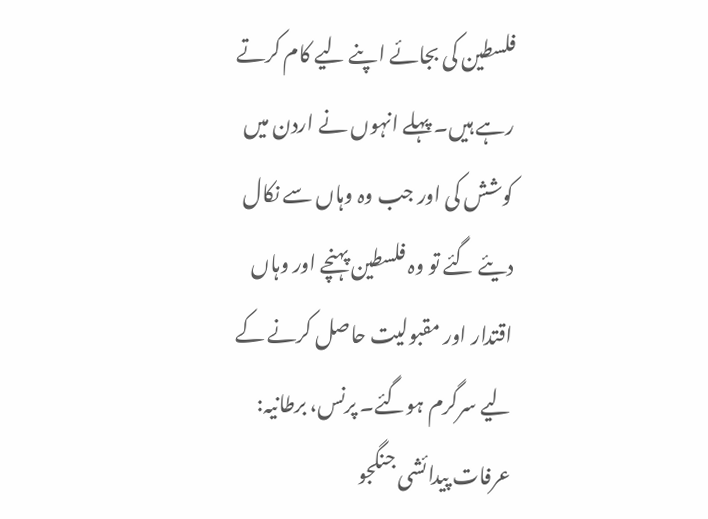فلسطین کی بجائے اپنے لیے کام کرتے رہے ہیں۔ پہلے انہوں نے اردن میں کوشش کی اور جب وہ وہاں سے نکال دیئے گئے تو وہ فلسطین پہنچے اور وہاں اقتدار اور مقبولیت حاصل کرنے کے لیے سرگرم ہوگئے۔ پرنس، برطانیہ: عرفات پیدائشی جنگجو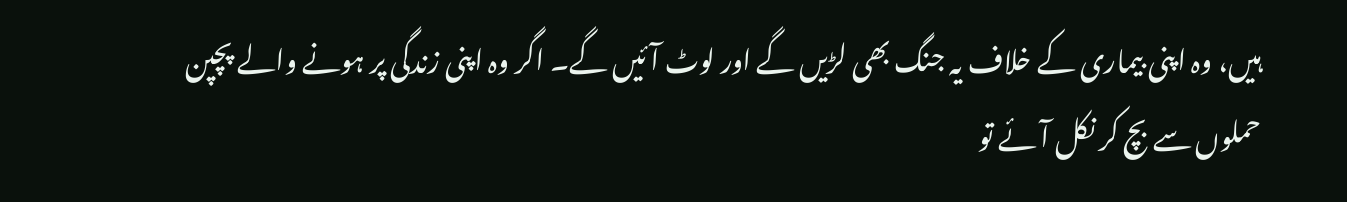ہیں، وہ اپنی بیماری کے خلاف یہ جنگ بھی لڑیں گے اور لوٹ آئیں گے۔ اگر وہ اپنی زندگی پر ہونے والے پچپن حملوں سے بچ کر نکل آئے تو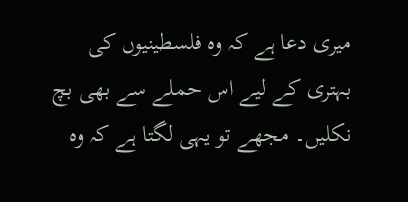میری دعا ہے کہ وہ فلسطینیوں کی بہتری کے لیے اس حملے سے بھی بچ نکلیں۔ مجھے تو یہی لگتا ہے کہ وہ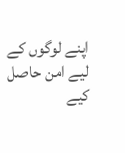اپنے لوگوں کے لیے امن حاصل کیے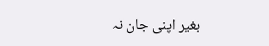بغیر اپنی جان نہ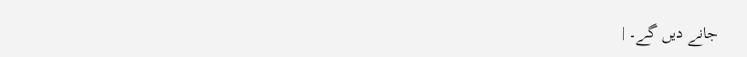جانے دیں گے۔ |